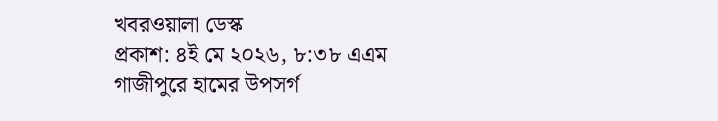খবরওয়ালা ডেস্ক
প্রকাশ: ৪ই মে ২০২৬, ৮:৩৮ এএম
গাজীপুরে হামের উপসর্গ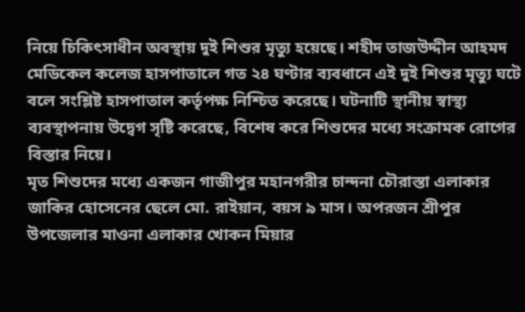নিয়ে চিকিৎসাধীন অবস্থায় দুই শিশুর মৃত্যু হয়েছে। শহীদ তাজউদ্দীন আহমদ মেডিকেল কলেজ হাসপাতালে গত ২৪ ঘণ্টার ব্যবধানে এই দুই শিশুর মৃত্যু ঘটে বলে সংশ্লিষ্ট হাসপাতাল কর্তৃপক্ষ নিশ্চিত করেছে। ঘটনাটি স্থানীয় স্বাস্থ্য ব্যবস্থাপনায় উদ্বেগ সৃষ্টি করেছে, বিশেষ করে শিশুদের মধ্যে সংক্রামক রোগের বিস্তার নিয়ে।
মৃত শিশুদের মধ্যে একজন গাজীপুর মহানগরীর চান্দনা চৌরাস্তা এলাকার জাকির হোসেনের ছেলে মো. রাইয়ান, বয়স ৯ মাস। অপরজন শ্রীপুর উপজেলার মাওনা এলাকার খোকন মিয়ার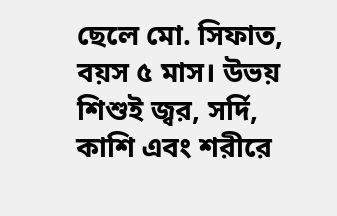ছেলে মো. সিফাত, বয়স ৫ মাস। উভয় শিশুই জ্বর, সর্দি, কাশি এবং শরীরে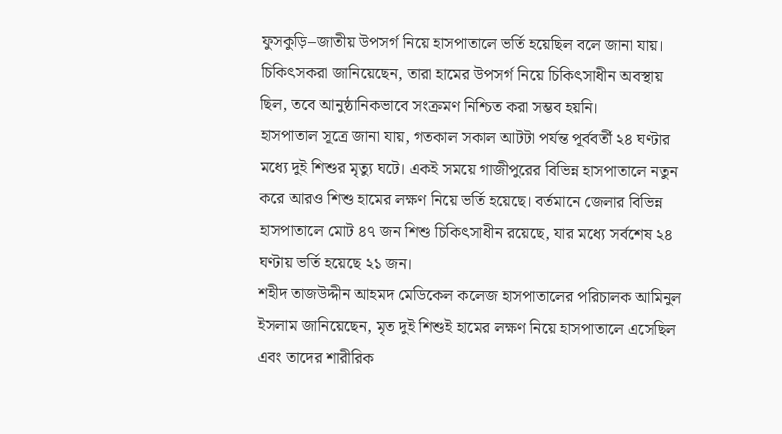ফুসকুড়ি–জাতীয় উপসর্গ নিয়ে হাসপাতালে ভর্তি হয়েছিল বলে জানা যায়। চিকিৎসকরা জানিয়েছেন, তারা হামের উপসর্গ নিয়ে চিকিৎসাধীন অবস্থায় ছিল, তবে আনুষ্ঠানিকভাবে সংক্রমণ নিশ্চিত করা সম্ভব হয়নি।
হাসপাতাল সূত্রে জানা যায়, গতকাল সকাল আটটা পর্যন্ত পূর্ববর্তী ২৪ ঘণ্টার মধ্যে দুই শিশুর মৃত্যু ঘটে। একই সময়ে গাজীপুরের বিভিন্ন হাসপাতালে নতুন করে আরও শিশু হামের লক্ষণ নিয়ে ভর্তি হয়েছে। বর্তমানে জেলার বিভিন্ন হাসপাতালে মোট ৪৭ জন শিশু চিকিৎসাধীন রয়েছে, যার মধ্যে সর্বশেষ ২৪ ঘণ্টায় ভর্তি হয়েছে ২১ জন।
শহীদ তাজউদ্দীন আহমদ মেডিকেল কলেজ হাসপাতালের পরিচালক আমিনুল ইসলাম জানিয়েছেন, মৃত দুই শিশুই হামের লক্ষণ নিয়ে হাসপাতালে এসেছিল এবং তাদের শারীরিক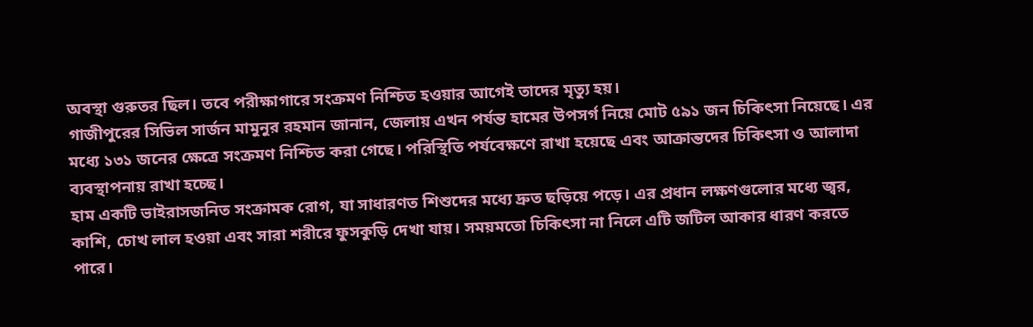অবস্থা গুরুতর ছিল। তবে পরীক্ষাগারে সংক্রমণ নিশ্চিত হওয়ার আগেই তাদের মৃত্যু হয়।
গাজীপুরের সিভিল সার্জন মামুনুর রহমান জানান, জেলায় এখন পর্যন্ত হামের উপসর্গ নিয়ে মোট ৫৯১ জন চিকিৎসা নিয়েছে। এর মধ্যে ১৩১ জনের ক্ষেত্রে সংক্রমণ নিশ্চিত করা গেছে। পরিস্থিতি পর্যবেক্ষণে রাখা হয়েছে এবং আক্রান্তদের চিকিৎসা ও আলাদা ব্যবস্থাপনায় রাখা হচ্ছে।
হাম একটি ভাইরাসজনিত সংক্রামক রোগ, যা সাধারণত শিশুদের মধ্যে দ্রুত ছড়িয়ে পড়ে। এর প্রধান লক্ষণগুলোর মধ্যে জ্বর, কাশি, চোখ লাল হওয়া এবং সারা শরীরে ফুসকুড়ি দেখা যায়। সময়মতো চিকিৎসা না নিলে এটি জটিল আকার ধারণ করতে পারে।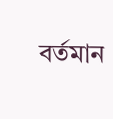বর্তমান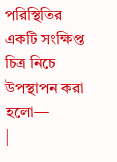পরিস্থিতির একটি সংক্ষিপ্ত চিত্র নিচে উপস্থাপন করা হলো—
|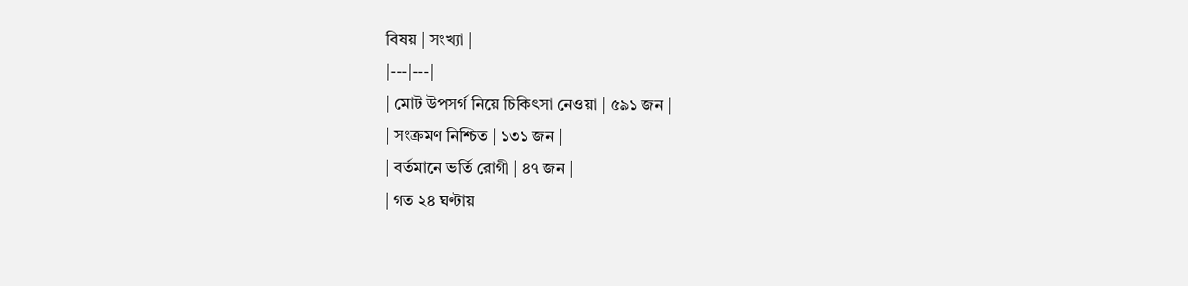বিষয় | সংখ্যা |
|---|---|
| মোট উপসর্গ নিয়ে চিকিৎসা নেওয়া | ৫৯১ জন |
| সংক্রমণ নিশ্চিত | ১৩১ জন |
| বর্তমানে ভর্তি রোগী | ৪৭ জন |
| গত ২৪ ঘণ্টায়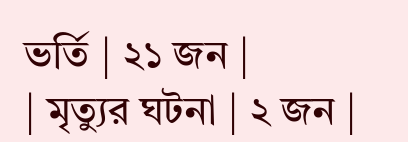ভর্তি | ২১ জন |
| মৃত্যুর ঘটনা | ২ জন |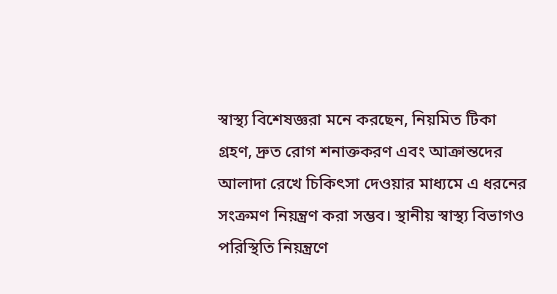স্বাস্থ্য বিশেষজ্ঞরা মনে করছেন, নিয়মিত টিকা গ্রহণ, দ্রুত রোগ শনাক্তকরণ এবং আক্রান্তদের আলাদা রেখে চিকিৎসা দেওয়ার মাধ্যমে এ ধরনের সংক্রমণ নিয়ন্ত্রণ করা সম্ভব। স্থানীয় স্বাস্থ্য বিভাগও পরিস্থিতি নিয়ন্ত্রণে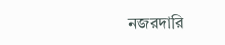নজরদারি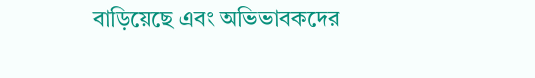বাড়িয়েছে এবং অভিভাবকদের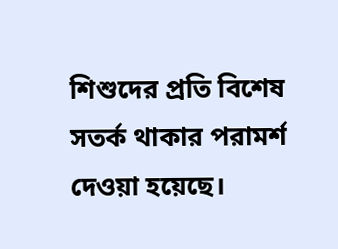শিশুদের প্রতি বিশেষ সতর্ক থাকার পরামর্শ দেওয়া হয়েছে।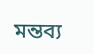মন্তব্য